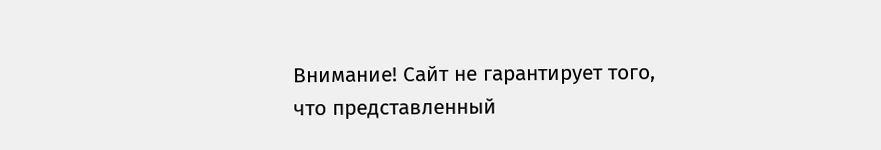Внимание! Сайт не гарантирует того, что представленный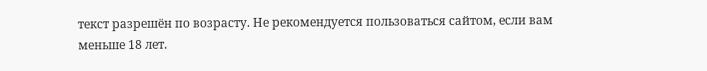текст разрешён по возрасту. Не рекомендуется пользоваться сайтом, если вам меньше 18 лет.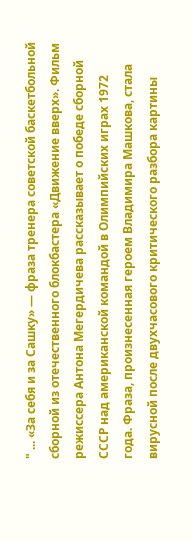" ... «За себя и за Сашку» — фраза тренера советской баскетбольной сборной из отечественного блокбастера «Движение вверх». Фильм режиссера Антона Мегердичева рассказывает о победе сборной СССР над американской командой в Олимпийских играх 1972 года. Фраза, произнесенная героем Владимира Машкова, стала вирусной после двухчасового критического разбора картины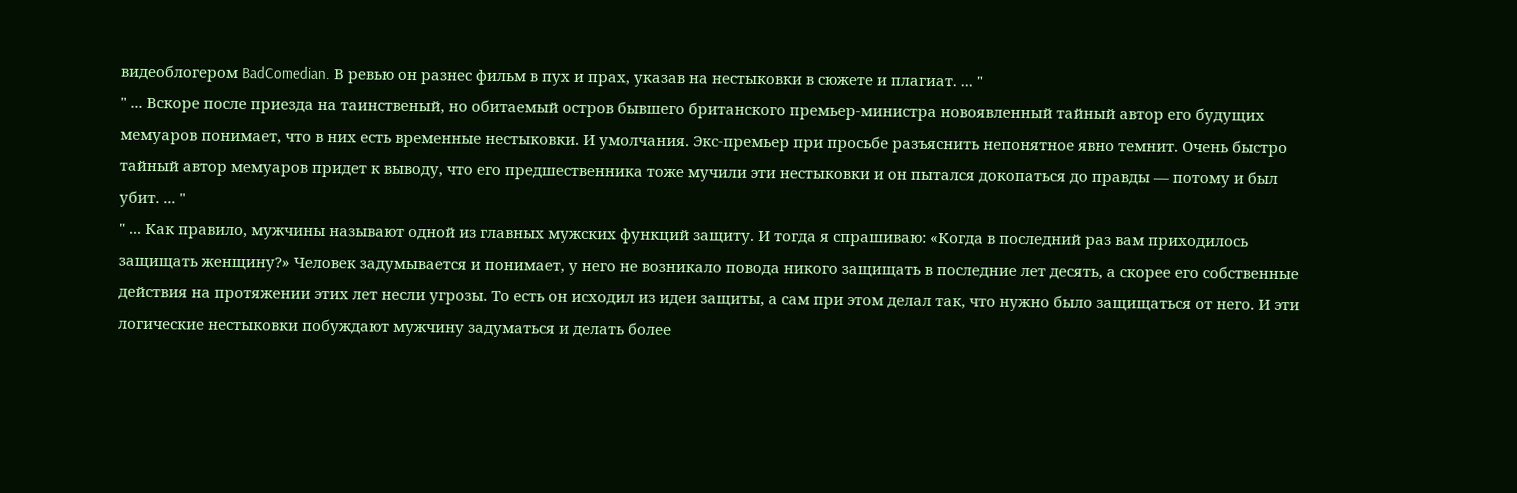видеоблогером BadComedian. В ревью он разнес фильм в пух и прах, указав на нестыковки в сюжете и плагиат. ... "
" ... Вскоре после приезда на таинственый, но обитаемый остров бывшего британского премьер-министра новоявленный тайный автор его будущих мемуаров понимает, что в них есть временные нестыковки. И умолчания. Экс-премьер при просьбе разъяснить непонятное явно темнит. Очень быстро тайный автор мемуаров придет к выводу, что его предшественника тоже мучили эти нестыковки и он пытался докопаться до правды — потому и был убит. ... "
" ... Как правило, мужчины называют одной из главных мужских функций защиту. И тогда я спрашиваю: «Когда в последний раз вам приходилось защищать женщину?» Человек задумывается и понимает, у него не возникало повода никого защищать в последние лет десять, а скорее его собственные действия на протяжении этих лет несли угрозы. То есть он исходил из идеи защиты, а сам при этом делал так, что нужно было защищаться от него. И эти логические нестыковки побуждают мужчину задуматься и делать более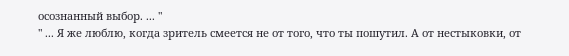осознанный выбор. ... "
" ... Я же люблю, когда зритель смеется не от того, что ты пошутил. А от нестыковки, от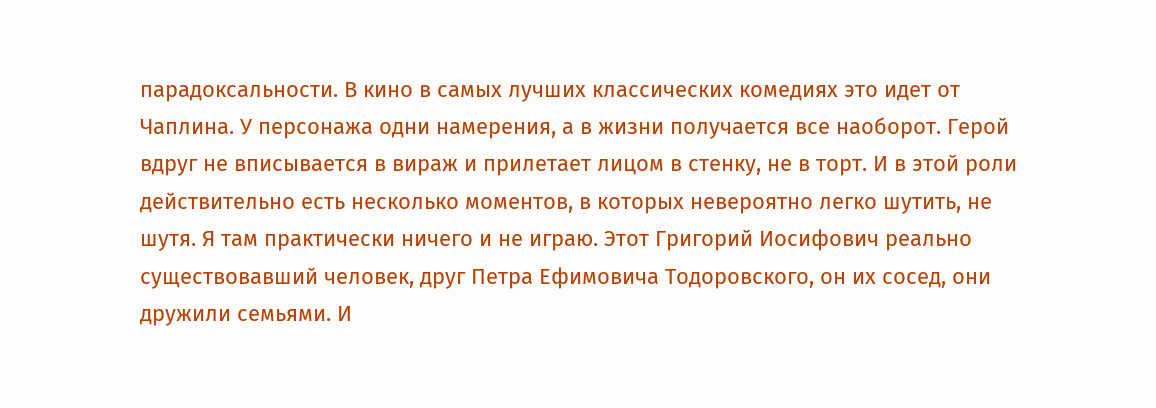парадоксальности. В кино в самых лучших классических комедиях это идет от Чаплина. У персонажа одни намерения, а в жизни получается все наоборот. Герой вдруг не вписывается в вираж и прилетает лицом в стенку, не в торт. И в этой роли действительно есть несколько моментов, в которых невероятно легко шутить, не шутя. Я там практически ничего и не играю. Этот Григорий Иосифович реально существовавший человек, друг Петра Ефимовича Тодоровского, он их сосед, они дружили семьями. И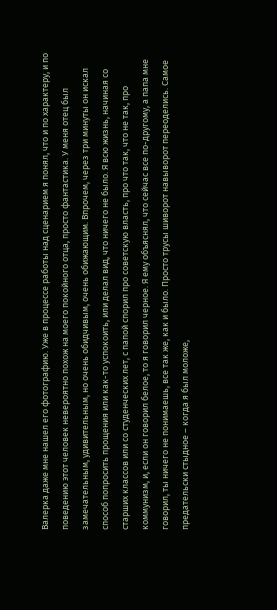Валерка даже мне нашел его фотографию. Уже в процессе работы над сценарием я понял, что и по характеру, и по поведению этот человек невероятно похож на моего покойного отца, просто фантастика. У меня отец был замечательным, удивительным, но очень обидчивым, очень обижающим. Впрочем, через три минуты он искал способ попросить прощения или как-то успокоить, или делал вид, что ничего не было. Я всю жизнь, начиная со старших классов или со студенческих лет, с папой спорил про советскую власть, про что так, что не так, про коммунизм, и, если он говорил белое, то я говорил черное. Я ему объяснял, что сейчас все по-другому, а папа мне говорил, ты ничего не понимаешь, все так же, как и было. Просто трусы шиворот навыворот переоделись. Самое предательски стыдное – когда я был моложе,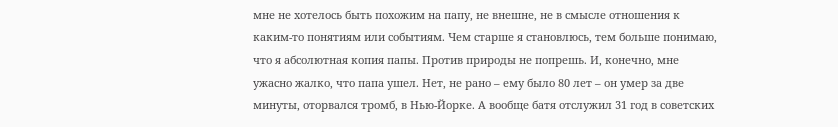мне не хотелось быть похожим на папу, не внешне, не в смысле отношения к каким-то понятиям или событиям. Чем старше я становлюсь, тем больше понимаю, что я абсолютная копия папы. Против природы не попрешь. И, конечно, мне ужасно жалко, что папа ушел. Нет, не рано – ему было 80 лет – он умер за две минуты, оторвался тромб, в Нью-Йорке. А вообще батя отслужил 31 год в советских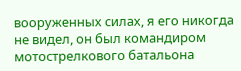вооруженных силах, я его никогда не видел, он был командиром мотострелкового батальона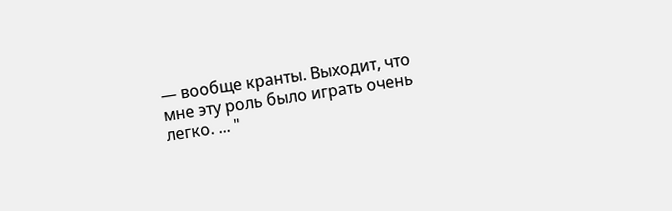— вообще кранты. Выходит, что мне эту роль было играть очень легко. ... "